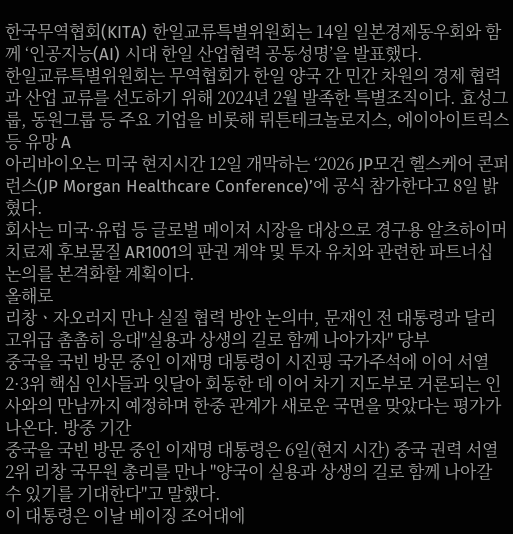한국무역협회(KITA) 한일교류특별위원회는 14일 일본경제동우회와 함께 ‘인공지능(AI) 시대 한일 산업협력 공동성명’을 발표했다.
한일교류특별위원회는 무역협회가 한일 양국 간 민간 차원의 경제 협력과 산업 교류를 선도하기 위해 2024년 2월 발족한 특별조직이다. 효성그룹, 동원그룹 등 주요 기업을 비롯해 뤼튼테크놀로지스, 에이아이트릭스 등 유망 A
아리바이오는 미국 현지시간 12일 개막하는 ‘2026 JP모건 헬스케어 콘퍼런스(JP Morgan Healthcare Conference)’에 공식 참가한다고 8일 밝혔다.
회사는 미국·유럽 등 글로벌 메이저 시장을 대상으로 경구용 알츠하이머 치료제 후보물질 AR1001의 판권 계약 및 투자 유치와 관련한 파트너십 논의를 본격화할 계획이다.
올해로
리창ㆍ자오러지 만나 실질 협력 방안 논의中, 문재인 전 대통령과 달리 고위급 촘촘히 응대"실용과 상생의 길로 함께 나아가자" 당부
중국을 국빈 방문 중인 이재명 대통령이 시진핑 국가주석에 이어 서열 2·3위 핵심 인사들과 잇달아 회동한 데 이어 차기 지도부로 거론되는 인사와의 만남까지 예정하며 한중 관계가 새로운 국면을 맞았다는 평가가 나온다. 방중 기간
중국을 국빈 방문 중인 이재명 대통령은 6일(현지 시간) 중국 권력 서열 2위 리창 국무원 총리를 만나 "양국이 실용과 상생의 길로 함께 나아갈 수 있기를 기대한다"고 말했다.
이 대통령은 이날 베이징 조어대에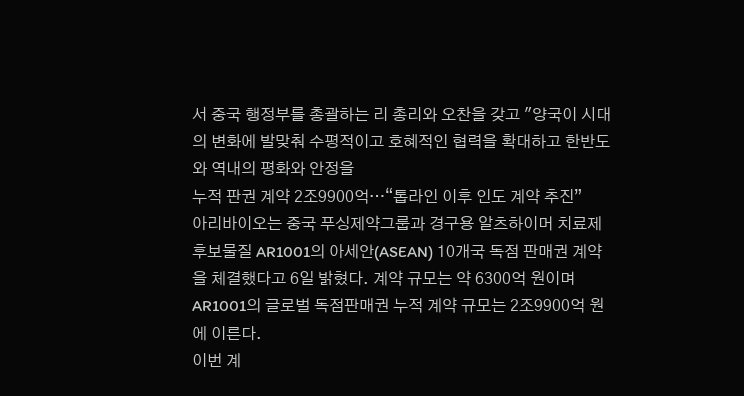서 중국 행정부를 총괄하는 리 총리와 오찬을 갖고 "양국이 시대의 변화에 발맞춰 수평적이고 호혜적인 협력을 확대하고 한반도와 역내의 평화와 안정을
누적 판권 계약 2조9900억…“톱라인 이후 인도 계약 추진”
아리바이오는 중국 푸싱제약그룹과 경구용 알츠하이머 치료제 후보물질 AR1001의 아세안(ASEAN) 10개국 독점 판매권 계약을 체결했다고 6일 밝혔다. 계약 규모는 약 6300억 원이며 AR1001의 글로벌 독점판매권 누적 계약 규모는 2조9900억 원에 이른다.
이번 계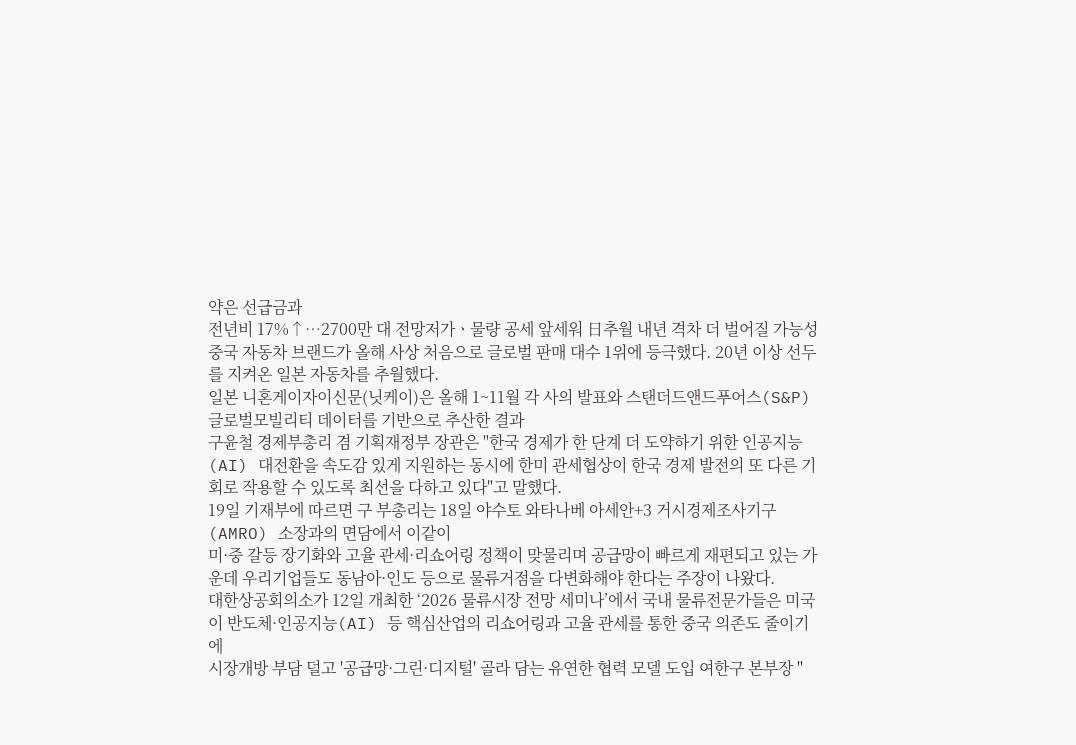약은 선급금과
전년비 17%↑⋯2700만 대 전망저가ㆍ물량 공세 앞세워 日추월 내년 격차 더 벌어질 가능성
중국 자동차 브랜드가 올해 사상 처음으로 글로벌 판매 대수 1위에 등극했다. 20년 이상 선두를 지켜온 일본 자동차를 추월했다.
일본 니혼게이자이신문(닛케이)은 올해 1~11월 각 사의 발표와 스탠더드앤드푸어스(S&P)글로벌모빌리티 데이터를 기반으로 추산한 결과
구윤철 경제부총리 겸 기획재정부 장관은 "한국 경제가 한 단계 더 도약하기 위한 인공지능(AI) 대전환을 속도감 있게 지원하는 동시에 한미 관세협상이 한국 경제 발전의 또 다른 기회로 작용할 수 있도록 최선을 다하고 있다"고 말했다.
19일 기재부에 따르면 구 부총리는 18일 야수토 와타나베 아세안+3 거시경제조사기구(AMRO) 소장과의 면담에서 이같이
미·중 갈등 장기화와 고율 관세·리쇼어링 정책이 맞물리며 공급망이 빠르게 재편되고 있는 가운데 우리기업들도 동남아·인도 등으로 물류거점을 다변화해야 한다는 주장이 나왔다.
대한상공회의소가 12일 개최한 ‘2026 물류시장 전망 세미나’에서 국내 물류전문가들은 미국이 반도체·인공지능(AI) 등 핵심산업의 리쇼어링과 고율 관세를 통한 중국 의존도 줄이기에
시장개방 부담 덜고 '공급망·그린·디지털' 골라 담는 유연한 협력 모델 도입 여한구 본부장 "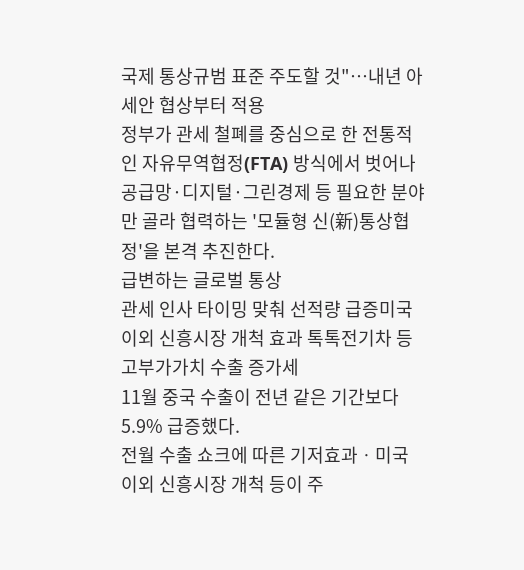국제 통상규범 표준 주도할 것"⋯내년 아세안 협상부터 적용
정부가 관세 철폐를 중심으로 한 전통적인 자유무역협정(FTA) 방식에서 벗어나 공급망·디지털·그린경제 등 필요한 분야만 골라 협력하는 '모듈형 신(新)통상협정'을 본격 추진한다.
급변하는 글로벌 통상
관세 인사 타이밍 맞춰 선적량 급증미국 이외 신흥시장 개척 효과 톡톡전기차 등 고부가가치 수출 증가세
11월 중국 수출이 전년 같은 기간보다 5.9% 급증했다.
전월 수출 쇼크에 따른 기저효과ㆍ미국 이외 신흥시장 개척 등이 주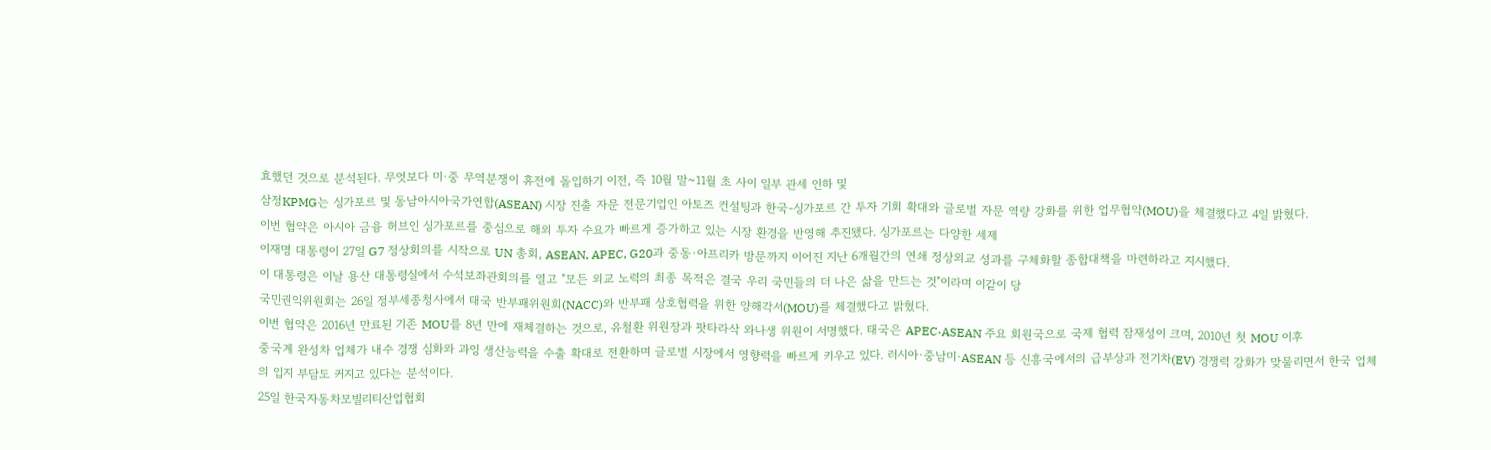효했던 것으로 분석된다. 무엇보다 미·중 무역분쟁이 휴전에 돌입하기 이전, 즉 10월 말~11월 초 사이 일부 관세 인하 및
삼정KPMG는 싱가포르 및 동남아시아국가연합(ASEAN) 시장 진출 자문 전문기업인 아토즈 컨설팅과 한국-싱가포르 간 투자 기회 확대와 글로벌 자문 역량 강화를 위한 업무협약(MOU)을 체결했다고 4일 밝혔다.
이번 협약은 아시아 금융 허브인 싱가포르를 중심으로 해외 투자 수요가 빠르게 증가하고 있는 시장 환경을 반영해 추진됐다. 싱가포르는 다양한 세제
이재명 대통령이 27일 G7 정상회의를 시작으로 UN 총회, ASEAN, APEC, G20과 중동·아프리카 방문까지 이어진 지난 6개월간의 연쇄 정상외교 성과를 구체화할 종합대책을 마련하라고 지시했다.
이 대통령은 이날 용산 대통령실에서 수석보좌관회의를 열고 "모든 외교 노력의 최종 목적은 결국 우리 국민들의 더 나은 삶을 만드는 것"이라며 이같이 당
국민권익위원회는 26일 정부세종청사에서 태국 반부패위원회(NACC)와 반부패 상호협력을 위한 양해각서(MOU)를 체결했다고 밝혔다.
이번 협약은 2016년 만료된 기존 MOU를 8년 만에 재체결하는 것으로, 유철환 위원장과 팟타라삭 와나생 위원이 서명했다. 태국은 APEC·ASEAN 주요 회원국으로 국제 협력 잠재성이 크며, 2010년 첫 MOU 이후
중국계 완성차 업체가 내수 경쟁 심화와 과잉 생산능력을 수출 확대로 전환하며 글로벌 시장에서 영향력을 빠르게 키우고 있다. 러시아·중남미·ASEAN 등 신흥국에서의 급부상과 전기차(EV) 경쟁력 강화가 맞물리면서 한국 업체의 입지 부담도 커지고 있다는 분석이다.
25일 한국자동차모빌리티산업협회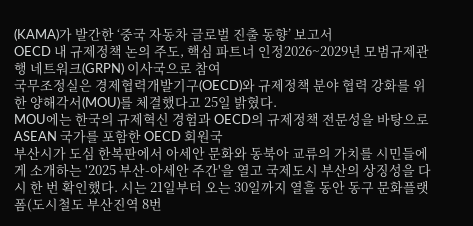(KAMA)가 발간한 ‘중국 자동차 글로벌 진출 동향’ 보고서
OECD 내 규제정책 논의 주도, 핵심 파트너 인정2026~2029년 모범규제관행 네트워크(GRPN) 이사국으로 참여
국무조정실은 경제협력개발기구(OECD)와 규제정책 분야 협력 강화를 위한 양해각서(MOU)를 체결했다고 25일 밝혔다.
MOU에는 한국의 규제혁신 경험과 OECD의 규제정책 전문성을 바탕으로 ASEAN 국가를 포함한 OECD 회원국
부산시가 도심 한복판에서 아세안 문화와 동북아 교류의 가치를 시민들에게 소개하는 '2025 부산-아세안 주간'을 열고 국제도시 부산의 상징성을 다시 한 번 확인했다. 시는 21일부터 오는 30일까지 열흘 동안 동구 문화플랫폼(도시철도 부산진역 8번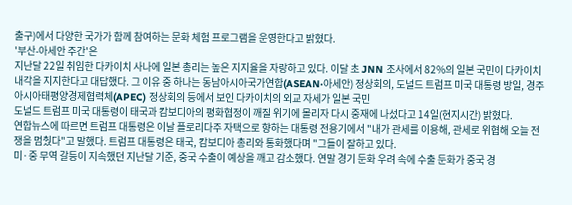출구)에서 다양한 국가가 함께 참여하는 문화 체험 프로그램을 운영한다고 밝혔다.
'부산-아세안 주간'은
지난달 22일 취임한 다카이치 사나에 일본 총리는 높은 지지율을 자랑하고 있다. 이달 초 JNN 조사에서 82%의 일본 국민이 다카이치 내각을 지지한다고 대답했다. 그 이유 중 하나는 동남아시아국가연합(ASEAN·아세안) 정상회의, 도널드 트럼프 미국 대통령 방일, 경주 아시아태평양경제협력체(APEC) 정상회의 등에서 보인 다카이치의 외교 자세가 일본 국민
도널드 트럼프 미국 대통령이 태국과 캄보디아의 평화협정이 깨질 위기에 몰리자 다시 중재에 나섰다고 14일(현지시간) 밝혔다.
연합뉴스에 따르면 트럼프 대통령은 이날 플로리다주 자택으로 향하는 대통령 전용기에서 "내가 관세를 이용해, 관세로 위협해 오늘 전쟁을 멈췄다"고 말했다. 트럼프 대통령은 태국, 캄보디아 총리와 통화했다며 "그들이 잘하고 있다.
미·중 무역 갈등이 지속했던 지난달 기준, 중국 수출이 예상을 깨고 감소했다. 연말 경기 둔화 우려 속에 수출 둔화가 중국 경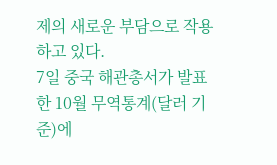제의 새로운 부담으로 작용하고 있다.
7일 중국 해관총서가 발표한 10월 무역통계(달러 기준)에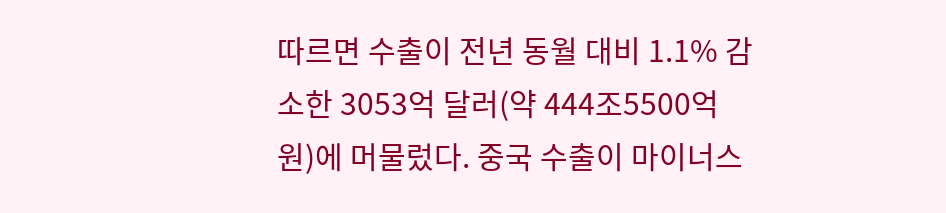따르면 수출이 전년 동월 대비 1.1% 감소한 3053억 달러(약 444조5500억 원)에 머물렀다. 중국 수출이 마이너스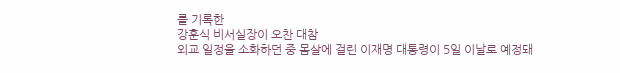를 기록한
강훈식 비서실장이 오찬 대참
외교 일정을 소화하던 중 몸살에 걸린 이재명 대통령이 5일 이날로 예정돼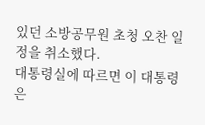있던 소방공무원 초청 오찬 일정을 취소했다.
대통령실에 따르면 이 대통령은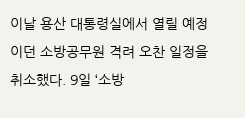이날 용산 대통령실에서 열릴 예정이던 소방공무원 격려 오찬 일정을 취소했다. 9일 ‘소방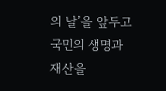의 날’을 앞두고 국민의 생명과 재산을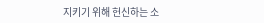지키기 위해 헌신하는 소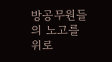방공무원들의 노고를 위로